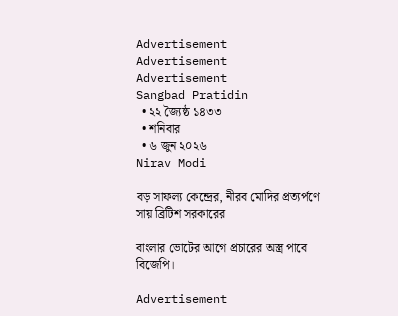Advertisement
Advertisement
Advertisement
Sangbad Pratidin
  • ২২ জ্যৈষ্ঠ ১৪৩৩
  • শনিবার
  • ৬ জুন ২০২৬
Nirav Modi

বড় সাফল্য কেন্দ্রের, নীরব মোদির প্রত্যর্পণে সায় ব্রিটিশ সরকারের

বাংলার ভোটের আগে প্রচারের অস্ত্র পাবে বিজেপি।

Advertisement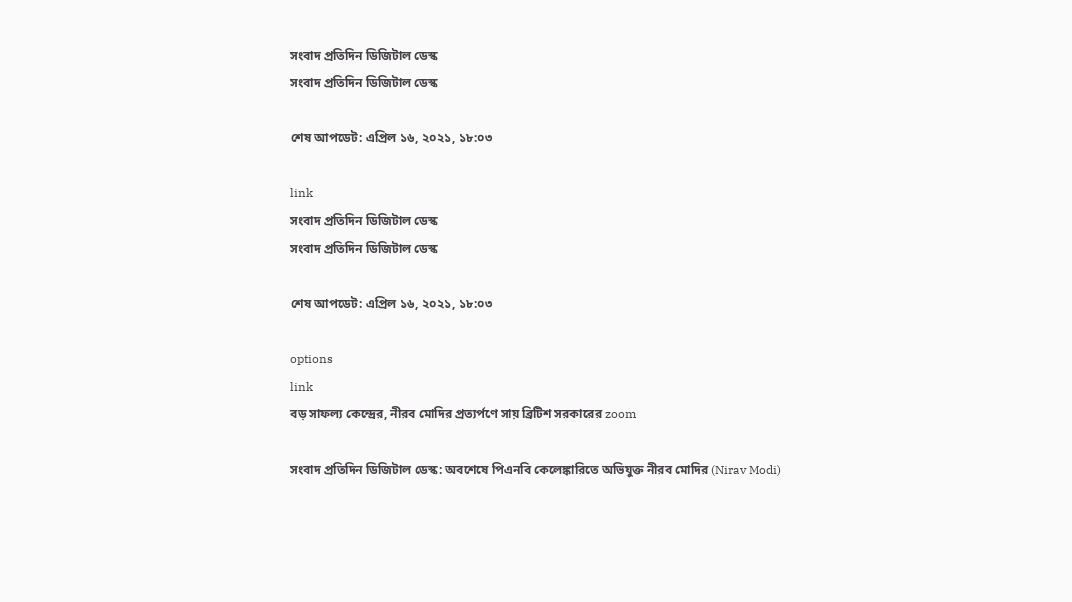সংবাদ প্রতিদিন ডিজিটাল ডেস্ক
সংবাদ প্রতিদিন ডিজিটাল ডেস্ক

শেষ আপডেট: এপ্রিল ১৬, ২০২১, ১৮:০৩

link
সংবাদ প্রতিদিন ডিজিটাল ডেস্ক
সংবাদ প্রতিদিন ডিজিটাল ডেস্ক

শেষ আপডেট: এপ্রিল ১৬, ২০২১, ১৮:০৩

options
link
বড় সাফল্য কেন্দ্রের, নীরব মোদির প্রত্যর্পণে সায় ব্রিটিশ সরকারের zoom

সংবাদ প্রতিদিন ডিজিটাল ডেস্ক: অবশেষে পিএনবি কেলেঙ্কারিতে অভিযুক্ত নীরব মোদির (Nirav Modi)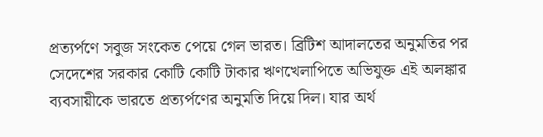প্রত্যর্পণে সবুজ সংকেত পেয়ে গেল ভারত। ব্রিটিশ আদালতের অনুমতির পর সেদেশের সরকার কোটি কোটি টাকার ঋণখেলাপিতে অভিযুক্ত এই অলঙ্কার ব্যবসায়ীকে ভারতে প্রত্যর্পণের অনুমতি দিয়ে দিল। যার অর্থ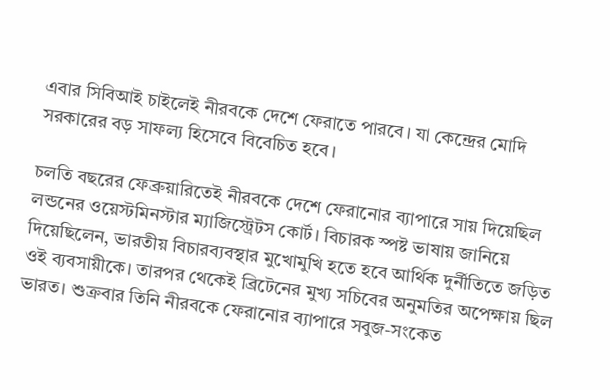এবার সিবিআই চাইলেই নীরবকে দেশে ফেরাতে পারবে। যা কেন্দ্রের মোদি সরকারের বড় সাফল্য হিসেবে বিবেচিত হবে।

চলতি বছরের ফেব্রুয়ারিতেই নীরবকে দেশে ফেরানোর ব্যাপারে সায় দিয়েছিল লন্ডনের ওয়েস্টমিনস্টার ম্যাজিস্ট্রেটস কোর্ট। বিচারক স্পষ্ট ভাষায় জানিয়ে দিয়েছিলেন, ভারতীয় বিচারব্যবস্থার মুখোমুখি হতে হবে আর্থিক দুর্নীতিতে জড়িত ওই ব্যবসায়ীকে। তারপর থেকেই ব্রিটেনের মুখ্য সচিবের অনুমতির অপেক্ষায় ছিল ভারত। শুক্রবার তিনি নীরবকে ফেরানোর ব্যাপারে সবুজ-সংকেত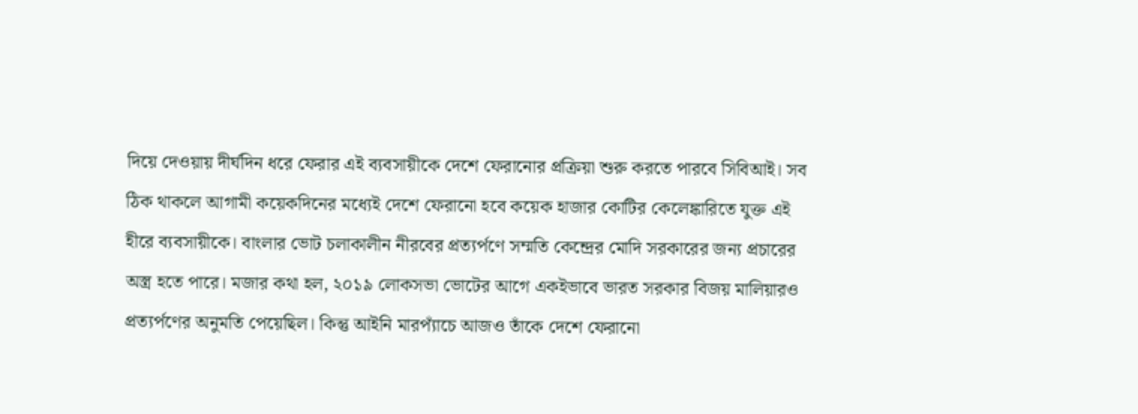দিয়ে দেওয়ায় দীর্ঘদিন ধরে ফেরার এই ব্যবসায়ীকে দেশে ফেরানোর প্রক্রিয়া শুরু করতে পারবে সিবিআই। সব ঠিক থাকলে আগামী কয়েকদিনের মধ্যেই দেশে ফেরানো হবে কয়েক হাজার কোটির কেলেঙ্কারিতে যুক্ত এই হীরে ব্যবসায়ীকে। বাংলার ভোট চলাকালীন নীরবের প্রত্যর্পণে সম্মতি কেন্দ্রের মোদি সরকারের জন্য প্রচারের অস্ত্র হতে পারে। মজার কথা হল, ২০১৯ লোকসভা ভোটের আগে একইভাবে ভারত সরকার বিজয় মালিয়ারও প্রত্যর্পণের অনুমতি পেয়েছিল। কিন্তু আইনি মারপ্যাঁচে আজও তাঁকে দেশে ফেরানো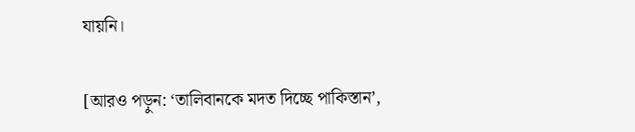যায়নি।

[আরও পড়ুন: ‘তালিবানকে মদত দিচ্ছে পাকিস্তান’,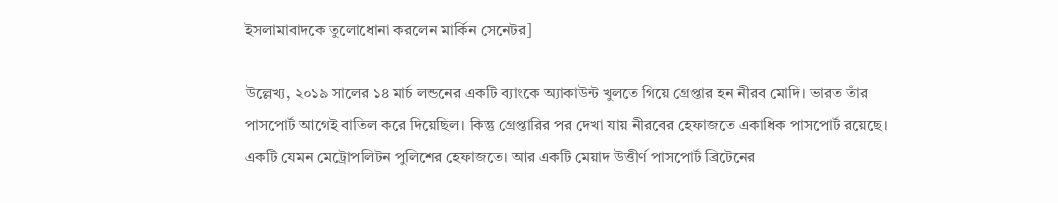ইসলামাবাদকে তুলোধোনা করলেন মার্কিন সেনেটর]

উল্লেখ্য, ২০১৯ সালের ১৪ মার্চ লন্ডনের একটি ব্যাংকে অ্যাকাউন্ট খুলতে গিয়ে গ্রেপ্তার হন নীরব মোদি। ভারত তাঁর পাসপোর্ট আগেই বাতিল করে দিয়েছিল। কিন্তু গ্রেপ্তারির পর দেখা যায় নীরবের হেফাজতে একাধিক পাসপোর্ট রয়েছে। একটি যেমন মেট্রোপলিটন পুলিশের হেফাজতে। আর একটি মেয়াদ উত্তীর্ণ পাসপোর্ট ব্রিটেনের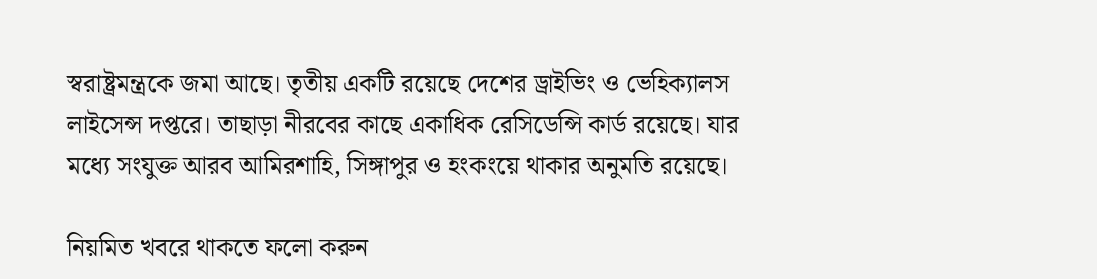স্বরাষ্ট্রমন্ত্রকে জমা আছে। তৃতীয় একটি রয়েছে দেশের ড্রাইভিং ও ভেহিক্যালস লাইসেন্স দপ্তরে। তাছাড়া নীরবের কাছে একাধিক রেসিডেন্সি কার্ড রয়েছে। যার মধ্যে সংযুক্ত আরব আমিরশাহি, সিঙ্গাপুর ও হংকংয়ে থাকার অনুমতি রয়েছে।

নিয়মিত খবরে থাকতে ফলো করুন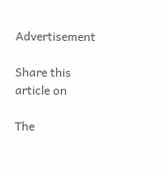Advertisement

Share this article on

The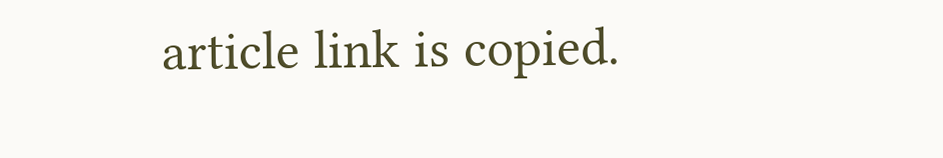article link is copied.